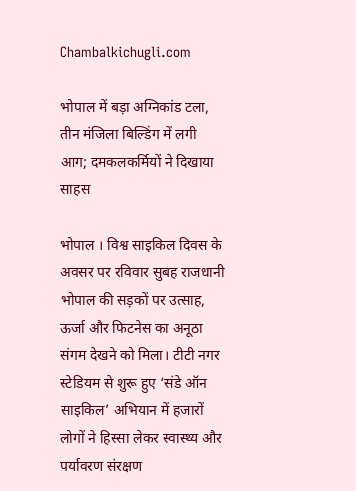Chambalkichugli.com

भोपाल में बड़ा अग्निकांड टला, तीन मंजिला बिल्डिंग में लगी आग; दमकलकर्मियों ने दिखाया साहस

भोपाल । विश्व साइकिल दिवस के अवसर पर रविवार सुबह राजधानी भोपाल की सड़कों पर उत्साह, ऊर्जा और फिटनेस का अनूठा संगम देखने को मिला। टीटी नगर स्टेडियम से शुरू हुए ‘संडे ऑन साइकिल’ अभियान में हजारों लोगों ने हिस्सा लेकर स्वास्थ्य और पर्यावरण संरक्षण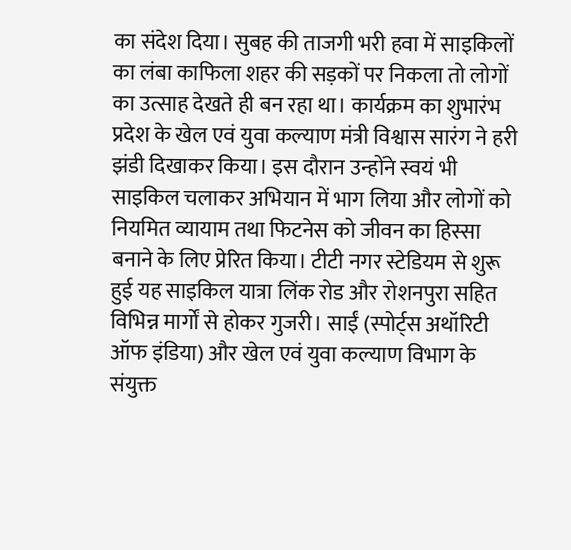का संदेश दिया। सुबह की ताजगी भरी हवा में साइकिलों का लंबा काफिला शहर की सड़कों पर निकला तो लोगों का उत्साह देखते ही बन रहा था। कार्यक्रम का शुभारंभ प्रदेश के खेल एवं युवा कल्याण मंत्री विश्वास सारंग ने हरी झंडी दिखाकर किया। इस दौरान उन्होंने स्वयं भी साइकिल चलाकर अभियान में भाग लिया और लोगों को नियमित व्यायाम तथा फिटनेस को जीवन का हिस्सा बनाने के लिए प्रेरित किया। टीटी नगर स्टेडियम से शुरू हुई यह साइकिल यात्रा लिंक रोड और रोशनपुरा सहित विभिन्न मार्गों से होकर गुजरी। साईं (स्पोर्ट्स अथॉरिटी ऑफ इंडिया) और खेल एवं युवा कल्याण विभाग के संयुक्त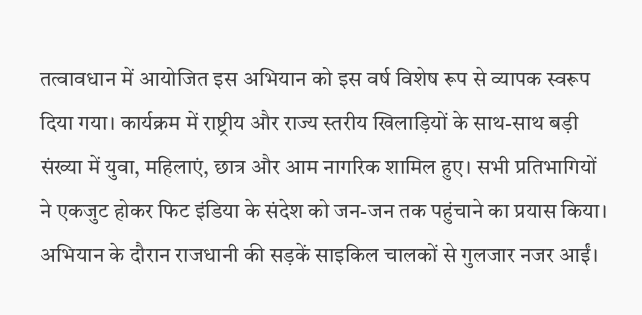तत्वावधान में आयोजित इस अभियान को इस वर्ष विशेष रूप से व्यापक स्वरूप दिया गया। कार्यक्रम में राष्ट्रीय और राज्य स्तरीय खिलाड़ियों के साथ-साथ बड़ी संख्या में युवा, महिलाएं, छात्र और आम नागरिक शामिल हुए। सभी प्रतिभागियों ने एकजुट होकर फिट इंडिया के संदेश को जन-जन तक पहुंचाने का प्रयास किया। अभियान के दौरान राजधानी की सड़कें साइकिल चालकों से गुलजार नजर आईं।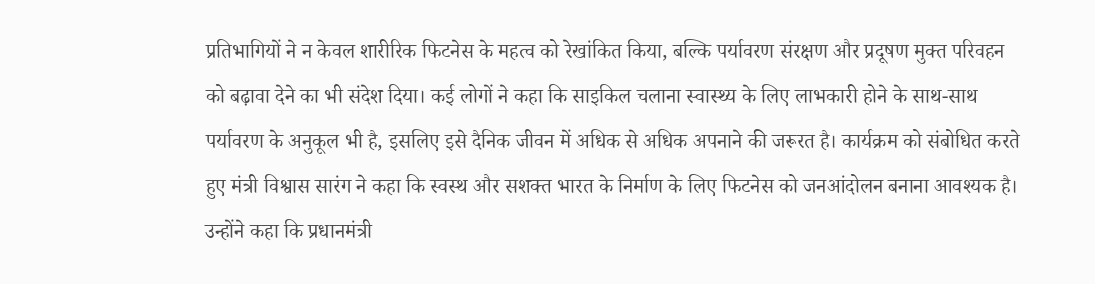प्रतिभागियों ने न केवल शारीरिक फिटनेस के महत्व को रेखांकित किया, बल्कि पर्यावरण संरक्षण और प्रदूषण मुक्त परिवहन को बढ़ावा देने का भी संदेश दिया। कई लोगों ने कहा कि साइकिल चलाना स्वास्थ्य के लिए लाभकारी होने के साथ-साथ पर्यावरण के अनुकूल भी है, इसलिए इसे दैनिक जीवन में अधिक से अधिक अपनाने की जरूरत है। कार्यक्रम को संबोधित करते हुए मंत्री विश्वास सारंग ने कहा कि स्वस्थ और सशक्त भारत के निर्माण के लिए फिटनेस को जनआंदोलन बनाना आवश्यक है। उन्होंने कहा कि प्रधानमंत्री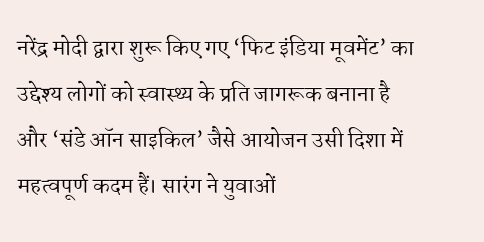नरेंद्र मोदी द्वारा शुरू किए गए ‘फिट इंडिया मूवमेंट’ का उद्देश्य लोगों को स्वास्थ्य के प्रति जागरूक बनाना है और ‘संडे ऑन साइकिल’ जैसे आयोजन उसी दिशा में महत्वपूर्ण कदम हैं। सारंग ने युवाओं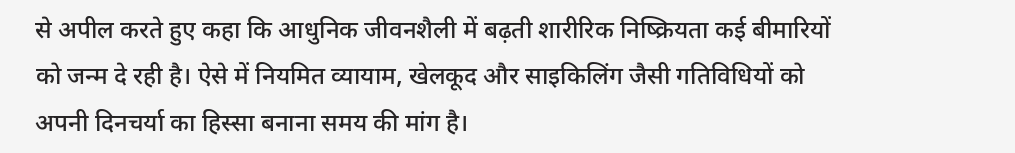से अपील करते हुए कहा कि आधुनिक जीवनशैली में बढ़ती शारीरिक निष्क्रियता कई बीमारियों को जन्म दे रही है। ऐसे में नियमित व्यायाम, खेलकूद और साइकिलिंग जैसी गतिविधियों को अपनी दिनचर्या का हिस्सा बनाना समय की मांग है।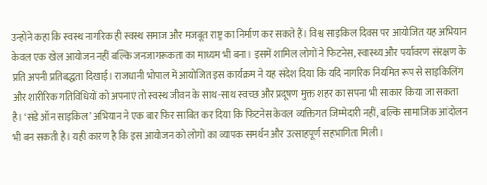उन्होंने कहा कि स्वस्थ नागरिक ही स्वस्थ समाज और मजबूत राष्ट्र का निर्माण कर सकते हैं। विश्व साइकिल दिवस पर आयोजित यह अभियान केवल एक खेल आयोजन नहीं बल्कि जनजागरूकता का माध्यम भी बना। इसमें शामिल लोगों ने फिटनेस, स्वास्थ्य और पर्यावरण संरक्षण के प्रति अपनी प्रतिबद्धता दिखाई। राजधानी भोपाल में आयोजित इस कार्यक्रम ने यह संदेश दिया कि यदि नागरिक नियमित रूप से साइकिलिंग और शारीरिक गतिविधियों को अपनाएं तो स्वस्थ जीवन के साथ-साथ स्वच्छ और प्रदूषण मुक्त शहर का सपना भी साकार किया जा सकता है। ‘संडे ऑन साइकिल’ अभियान ने एक बार फिर साबित कर दिया कि फिटनेस केवल व्यक्तिगत जिम्मेदारी नहीं, बल्कि सामाजिक आंदोलन भी बन सकती है। यही कारण है कि इस आयोजन को लोगों का व्यापक समर्थन और उत्साहपूर्ण सहभागिता मिली।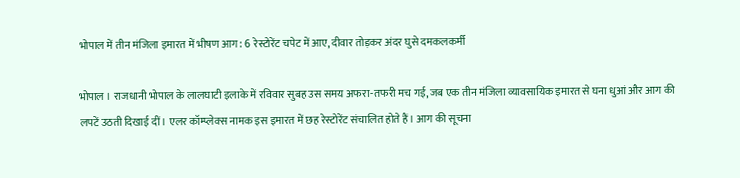भोपाल में तीन मंजिला इमारत में भीषण आग: 6 रेस्टोरेंट चपेट में आए, दीवार तोड़कर अंदर घुसे दमकलकर्मी

भोपाल । राजधानी भोपाल के लालघाटी इलाके में रविवार सुबह उस समय अफरा-तफरी मच गई, जब एक तीन मंजिला व्यावसायिक इमारत से घना धुआं और आग की लपटें उठती दिखाई दीं। एलर कॉम्प्लेक्स नामक इस इमारत में छह रेस्टोरेंट संचालित होते हैं। आग की सूचना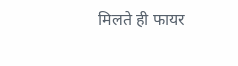मिलते ही फायर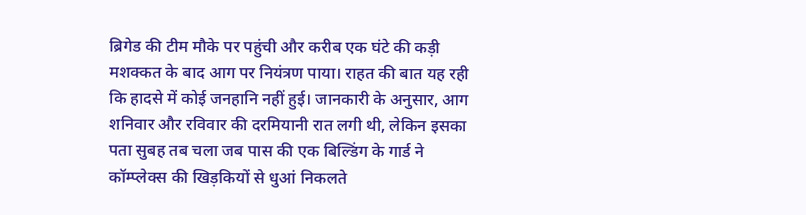ब्रिगेड की टीम मौके पर पहुंची और करीब एक घंटे की कड़ी मशक्कत के बाद आग पर नियंत्रण पाया। राहत की बात यह रही कि हादसे में कोई जनहानि नहीं हुई। जानकारी के अनुसार, आग शनिवार और रविवार की दरमियानी रात लगी थी, लेकिन इसका पता सुबह तब चला जब पास की एक बिल्डिंग के गार्ड ने कॉम्प्लेक्स की खिड़कियों से धुआं निकलते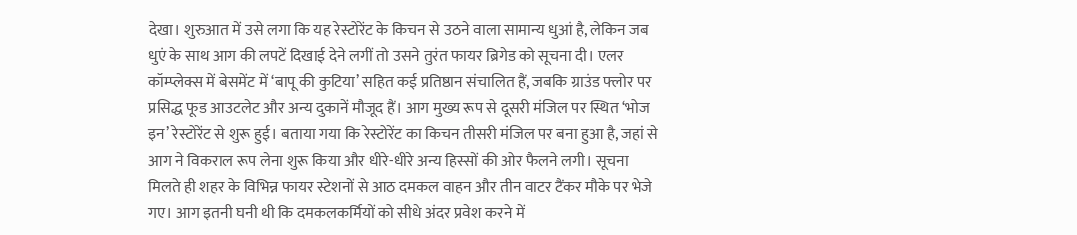देखा। शुरुआत में उसे लगा कि यह रेस्टोरेंट के किचन से उठने वाला सामान्य धुआं है, लेकिन जब धुएं के साथ आग की लपटें दिखाई देने लगीं तो उसने तुरंत फायर ब्रिगेड को सूचना दी। एलर कॉम्प्लेक्स में बेसमेंट में ‘बापू की कुटिया’ सहित कई प्रतिष्ठान संचालित हैं, जबकि ग्राउंड फ्लोर पर प्रसिद्ध फूड आउटलेट और अन्य दुकानें मौजूद हैं। आग मुख्य रूप से दूसरी मंजिल पर स्थित ‘भोज इन’ रेस्टोरेंट से शुरू हुई। बताया गया कि रेस्टोरेंट का किचन तीसरी मंजिल पर बना हुआ है, जहां से आग ने विकराल रूप लेना शुरू किया और धीरे-धीरे अन्य हिस्सों की ओर फैलने लगी। सूचना मिलते ही शहर के विभिन्न फायर स्टेशनों से आठ दमकल वाहन और तीन वाटर टैंकर मौके पर भेजे गए। आग इतनी घनी थी कि दमकलकर्मियों को सीधे अंदर प्रवेश करने में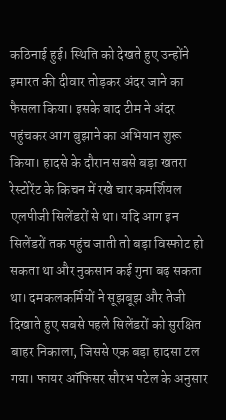कठिनाई हुई। स्थिति को देखते हुए उन्होंने इमारत की दीवार तोड़कर अंदर जाने का फैसला किया। इसके बाद टीम ने अंदर पहुंचकर आग बुझाने का अभियान शुरू किया। हादसे के दौरान सबसे बड़ा खतरा रेस्टोरेंट के किचन में रखे चार कमर्शियल एलपीजी सिलेंडरों से था। यदि आग इन सिलेंडरों तक पहुंच जाती तो बड़ा विस्फोट हो सकता था और नुकसान कई गुना बढ़ सकता था। दमकलकर्मियों ने सूझबूझ और तेजी दिखाते हुए सबसे पहले सिलेंडरों को सुरक्षित बाहर निकाला, जिससे एक बड़ा हादसा टल गया। फायर ऑफिसर सौरभ पटेल के अनुसार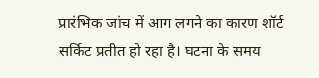प्रारंभिक जांच में आग लगने का कारण शॉर्ट सर्किट प्रतीत हो रहा है। घटना के समय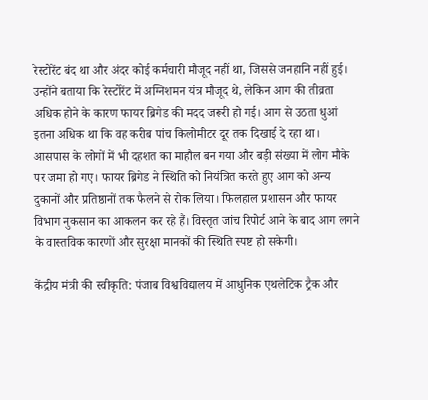रेस्टोरेंट बंद था और अंदर कोई कर्मचारी मौजूद नहीं था, जिससे जनहानि नहीं हुई। उन्होंने बताया कि रेस्टोरेंट में अग्निशमन यंत्र मौजूद थे, लेकिन आग की तीव्रता अधिक होने के कारण फायर ब्रिगेड की मदद जरूरी हो गई। आग से उठता धुआं इतना अधिक था कि वह करीब पांच किलोमीटर दूर तक दिखाई दे रहा था। आसपास के लोगों में भी दहशत का माहौल बन गया और बड़ी संख्या में लोग मौके पर जमा हो गए। फायर ब्रिगेड ने स्थिति को नियंत्रित करते हुए आग को अन्य दुकानों और प्रतिष्ठानों तक फैलने से रोक लिया। फिलहाल प्रशासन और फायर विभाग नुकसान का आकलन कर रहे हैं। विस्तृत जांच रिपोर्ट आने के बाद आग लगने के वास्तविक कारणों और सुरक्षा मानकों की स्थिति स्पष्ट हो सकेगी।

केंद्रीय मंत्री की स्वीकृति: पंजाब विश्वविद्यालय में आधुनिक एथलेटिक ट्रैक और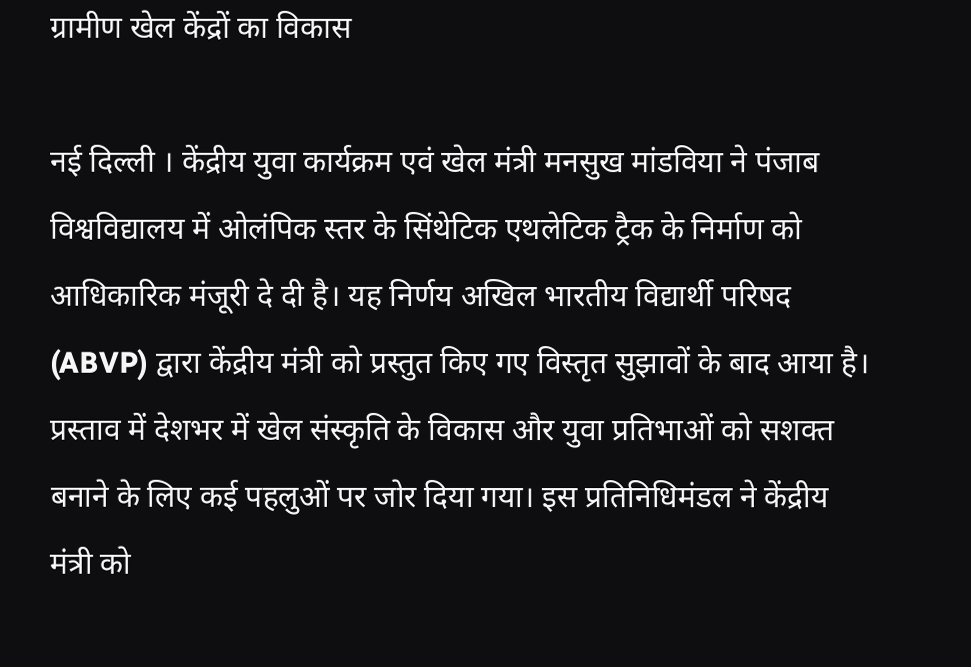ग्रामीण खेल केंद्रों का विकास

नई दिल्ली । केंद्रीय युवा कार्यक्रम एवं खेल मंत्री मनसुख मांडविया ने पंजाब विश्वविद्यालय में ओलंपिक स्तर के सिंथेटिक एथलेटिक ट्रैक के निर्माण को आधिकारिक मंजूरी दे दी है। यह निर्णय अखिल भारतीय विद्यार्थी परिषद (ABVP) द्वारा केंद्रीय मंत्री को प्रस्तुत किए गए विस्तृत सुझावों के बाद आया है। प्रस्ताव में देशभर में खेल संस्कृति के विकास और युवा प्रतिभाओं को सशक्त बनाने के लिए कई पहलुओं पर जोर दिया गया। इस प्रतिनिधिमंडल ने केंद्रीय मंत्री को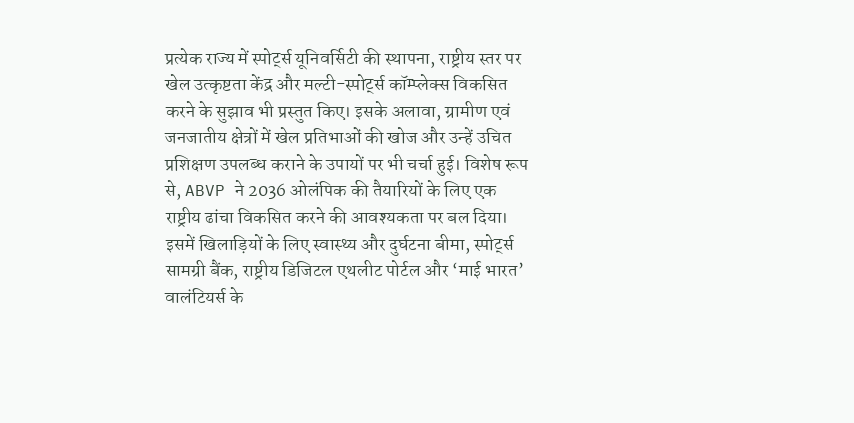प्रत्येक राज्य में स्पोर्ट्स यूनिवर्सिटी की स्थापना, राष्ट्रीय स्तर पर खेल उत्कृष्टता केंद्र और मल्टी-स्पोर्ट्स कॉम्प्लेक्स विकसित करने के सुझाव भी प्रस्तुत किए। इसके अलावा, ग्रामीण एवं जनजातीय क्षेत्रों में खेल प्रतिभाओं की खोज और उन्हें उचित प्रशिक्षण उपलब्ध कराने के उपायों पर भी चर्चा हुई। विशेष रूप से, ABVP ने 2036 ओलंपिक की तैयारियों के लिए एक राष्ट्रीय ढांचा विकसित करने की आवश्यकता पर बल दिया। इसमें खिलाड़ियों के लिए स्वास्थ्य और दुर्घटना बीमा, स्पोर्ट्स सामग्री बैंक, राष्ट्रीय डिजिटल एथलीट पोर्टल और ‘माई भारत’ वालंटियर्स के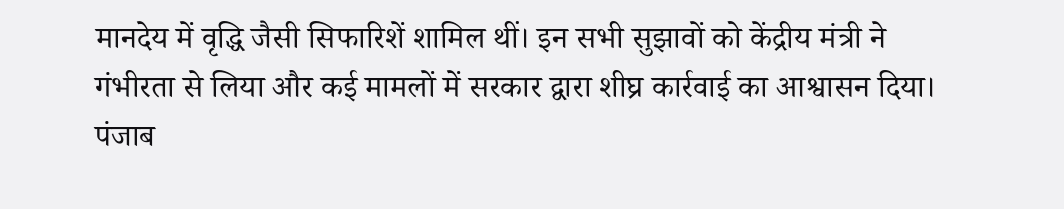मानदेय में वृद्धि जैसी सिफारिशें शामिल थीं। इन सभी सुझावों को केंद्रीय मंत्री ने गंभीरता से लिया और कई मामलों में सरकार द्वारा शीघ्र कार्रवाई का आश्वासन दिया। पंजाब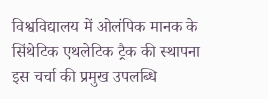विश्वविद्यालय में ओलंपिक मानक के सिंथेटिक एथलेटिक ट्रैक की स्थापना इस चर्चा की प्रमुख उपलब्धि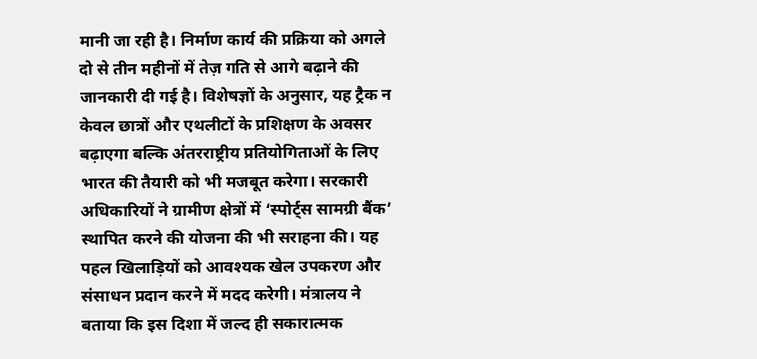मानी जा रही है। निर्माण कार्य की प्रक्रिया को अगले दो से तीन महीनों में तेज़ गति से आगे बढ़ाने की जानकारी दी गई है। विशेषज्ञों के अनुसार, यह ट्रैक न केवल छात्रों और एथलीटों के प्रशिक्षण के अवसर बढ़ाएगा बल्कि अंतरराष्ट्रीय प्रतियोगिताओं के लिए भारत की तैयारी को भी मजबूत करेगा। सरकारी अधिकारियों ने ग्रामीण क्षेत्रों में ‘स्पोर्ट्स सामग्री बैंक’ स्थापित करने की योजना की भी सराहना की। यह पहल खिलाड़ियों को आवश्यक खेल उपकरण और संसाधन प्रदान करने में मदद करेगी। मंत्रालय ने बताया कि इस दिशा में जल्द ही सकारात्मक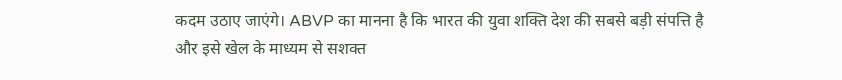कदम उठाए जाएंगे। ABVP का मानना है कि भारत की युवा शक्ति देश की सबसे बड़ी संपत्ति है और इसे खेल के माध्यम से सशक्त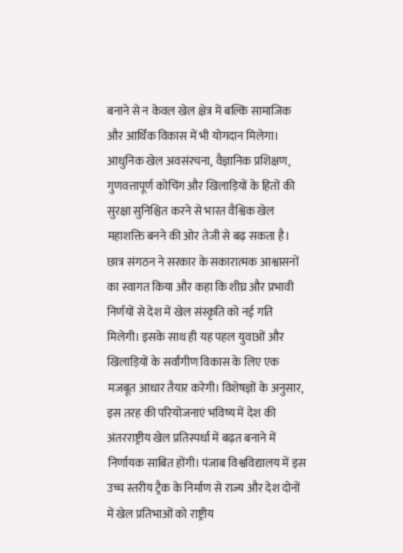बनाने से न केवल खेल क्षेत्र में बल्कि सामाजिक और आर्थिक विकास में भी योगदान मिलेगा। आधुनिक खेल अवसंरचना, वैज्ञानिक प्रशिक्षण, गुणवत्तापूर्ण कोचिंग और खिलाड़ियों के हितों की सुरक्षा सुनिश्चित करने से भारत वैश्विक खेल महाशक्ति बनने की ओर तेजी से बढ़ सकता है। छात्र संगठन ने सरकार के सकारात्मक आश्वासनों का स्वागत किया और कहा कि शीघ्र और प्रभावी निर्णयों से देश में खेल संस्कृति को नई गति मिलेगी। इसके साथ ही यह पहल युवाओं और खिलाड़ियों के सर्वांगीण विकास के लिए एक मजबूत आधार तैयार करेगी। विशेषज्ञों के अनुसार, इस तरह की परियोजनाएं भविष्य में देश की अंतरराष्ट्रीय खेल प्रतिस्पर्धा में बढ़त बनाने में निर्णायक साबित होंगी। पंजाब विश्वविद्यालय में इस उच्च स्तरीय ट्रैक के निर्माण से राज्य और देश दोनों में खेल प्रतिभाओं को राष्ट्रीय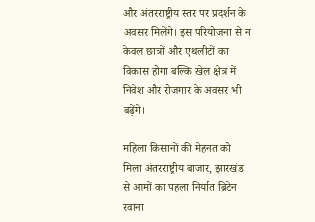और अंतरराष्ट्रीय स्तर पर प्रदर्शन के अवसर मिलेंगे। इस परियोजना से न केवल छात्रों और एथलीटों का विकास होगा बल्कि खेल क्षेत्र में निवेश और रोजगार के अवसर भी बढ़ेंगे।

महिला किसानों की मेहनत को मिला अंतरराष्ट्रीय बाजार, झारखंड से आमों का पहला निर्यात ब्रिटेन रवाना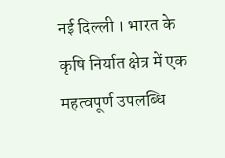नई दिल्ली । भारत के कृषि निर्यात क्षेत्र में एक महत्वपूर्ण उपलब्धि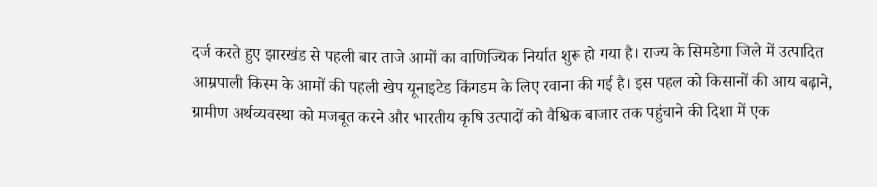दर्ज करते हुए झारखंड से पहली बार ताजे आमों का वाणिज्यिक निर्यात शुरू हो गया है। राज्य के सिमडेगा जिले में उत्पादित आम्रपाली किस्म के आमों की पहली खेप यूनाइटेड किंगडम के लिए रवाना की गई है। इस पहल को किसानों की आय बढ़ाने, ग्रामीण अर्थव्यवस्था को मजबूत करने और भारतीय कृषि उत्पादों को वैश्विक बाजार तक पहुंचाने की दिशा में एक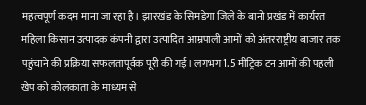महत्वपूर्ण कदम माना जा रहा है। झारखंड के सिमडेगा जिले के बानो प्रखंड में कार्यरत महिला किसान उत्पादक कंपनी द्वारा उत्पादित आम्रपाली आमों को अंतरराष्ट्रीय बाजार तक पहुंचाने की प्रक्रिया सफलतापूर्वक पूरी की गई। लगभग 1.5 मीट्रिक टन आमों की पहली खेप को कोलकाता के माध्यम से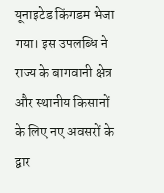यूनाइटेड किंगडम भेजा गया। इस उपलब्धि ने राज्य के बागवानी क्षेत्र और स्थानीय किसानों के लिए नए अवसरों के द्वार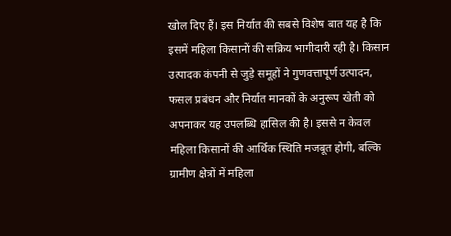खोल दिए हैं। इस निर्यात की सबसे विशेष बात यह है कि इसमें महिला किसानों की सक्रिय भागीदारी रही है। किसान उत्पादक कंपनी से जुड़े समूहों ने गुणवत्तापूर्ण उत्पादन, फसल प्रबंधन और निर्यात मानकों के अनुरूप खेती को अपनाकर यह उपलब्धि हासिल की है। इससे न केवल महिला किसानों की आर्थिक स्थिति मजबूत होगी, बल्कि ग्रामीण क्षेत्रों में महिला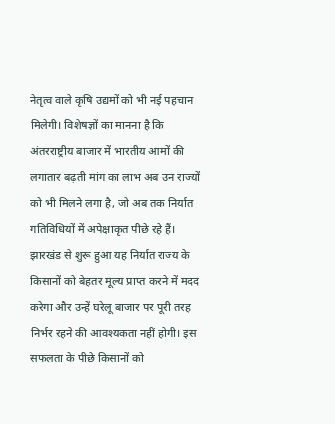नेतृत्व वाले कृषि उद्यमों को भी नई पहचान मिलेगी। विशेषज्ञों का मानना है कि अंतरराष्ट्रीय बाजार में भारतीय आमों की लगातार बढ़ती मांग का लाभ अब उन राज्यों को भी मिलने लगा है, जो अब तक निर्यात गतिविधियों में अपेक्षाकृत पीछे रहे हैं। झारखंड से शुरू हुआ यह निर्यात राज्य के किसानों को बेहतर मूल्य प्राप्त करने में मदद करेगा और उन्हें घरेलू बाजार पर पूरी तरह निर्भर रहने की आवश्यकता नहीं होगी। इस सफलता के पीछे किसानों को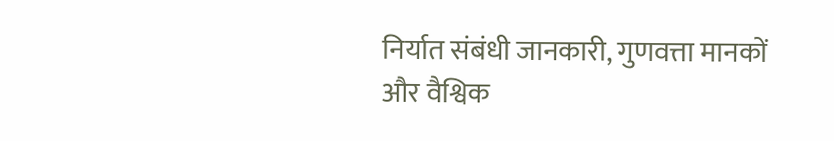निर्यात संबंधी जानकारी, गुणवत्ता मानकों और वैश्विक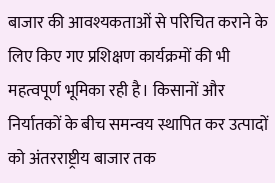बाजार की आवश्यकताओं से परिचित कराने के लिए किए गए प्रशिक्षण कार्यक्रमों की भी महत्वपूर्ण भूमिका रही है। किसानों और निर्यातकों के बीच समन्वय स्थापित कर उत्पादों को अंतरराष्ट्रीय बाजार तक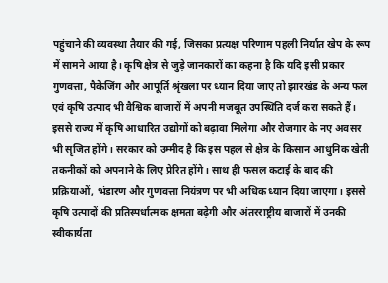पहुंचाने की व्यवस्था तैयार की गई, जिसका प्रत्यक्ष परिणाम पहली निर्यात खेप के रूप में सामने आया है। कृषि क्षेत्र से जुड़े जानकारों का कहना है कि यदि इसी प्रकार गुणवत्ता, पैकेजिंग और आपूर्ति श्रृंखला पर ध्यान दिया जाए तो झारखंड के अन्य फल एवं कृषि उत्पाद भी वैश्विक बाजारों में अपनी मजबूत उपस्थिति दर्ज करा सकते हैं। इससे राज्य में कृषि आधारित उद्योगों को बढ़ावा मिलेगा और रोजगार के नए अवसर भी सृजित होंगे। सरकार को उम्मीद है कि इस पहल से क्षेत्र के किसान आधुनिक खेती तकनीकों को अपनाने के लिए प्रेरित होंगे। साथ ही फसल कटाई के बाद की प्रक्रियाओं, भंडारण और गुणवत्ता नियंत्रण पर भी अधिक ध्यान दिया जाएगा। इससे कृषि उत्पादों की प्रतिस्पर्धात्मक क्षमता बढ़ेगी और अंतरराष्ट्रीय बाजारों में उनकी स्वीकार्यता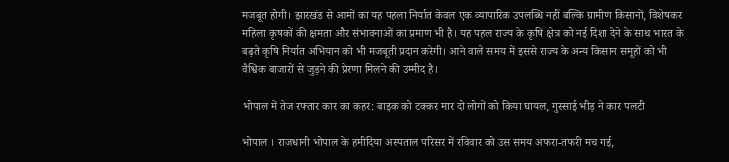मजबूत होगी। झारखंड से आमों का यह पहला निर्यात केवल एक व्यापारिक उपलब्धि नहीं बल्कि ग्रामीण किसानों, विशेषकर महिला कृषकों की क्षमता और संभावनाओं का प्रमाण भी है। यह पहल राज्य के कृषि क्षेत्र को नई दिशा देने के साथ भारत के बढ़ते कृषि निर्यात अभियान को भी मजबूती प्रदान करेगी। आने वाले समय में इससे राज्य के अन्य किसान समूहों को भी वैश्विक बाजारों से जुड़ने की प्रेरणा मिलने की उम्मीद है।

भोपाल में तेज रफ्तार कार का कहर: बाइक को टक्कर मार दो लोगों को किया घायल, गुस्साई भीड़ ने कार पलटी

भोपाल । राजधानी भोपाल के हमीदिया अस्पताल परिसर में रविवार को उस समय अफरा-तफरी मच गई,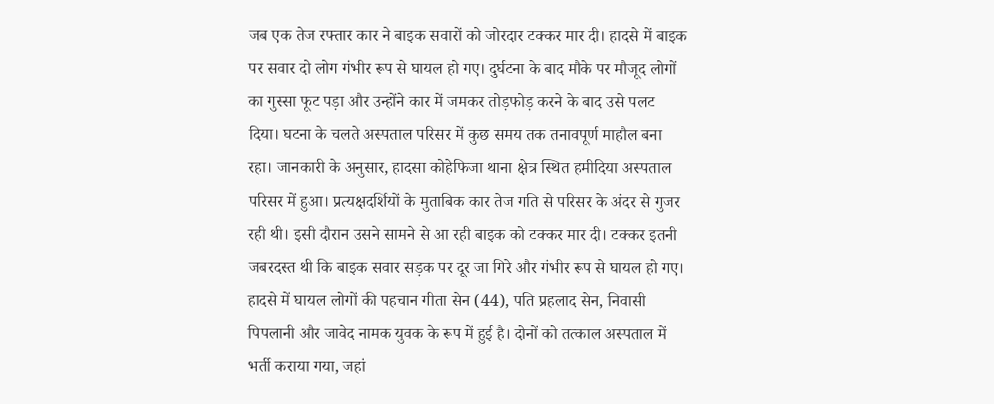जब एक तेज रफ्तार कार ने बाइक सवारों को जोरदार टक्कर मार दी। हादसे में बाइक पर सवार दो लोग गंभीर रूप से घायल हो गए। दुर्घटना के बाद मौके पर मौजूद लोगों का गुस्सा फूट पड़ा और उन्होंने कार में जमकर तोड़फोड़ करने के बाद उसे पलट दिया। घटना के चलते अस्पताल परिसर में कुछ समय तक तनावपूर्ण माहौल बना रहा। जानकारी के अनुसार, हादसा कोहेफिजा थाना क्षेत्र स्थित हमीदिया अस्पताल परिसर में हुआ। प्रत्यक्षदर्शियों के मुताबिक कार तेज गति से परिसर के अंदर से गुजर रही थी। इसी दौरान उसने सामने से आ रही बाइक को टक्कर मार दी। टक्कर इतनी जबरदस्त थी कि बाइक सवार सड़क पर दूर जा गिरे और गंभीर रूप से घायल हो गए। हादसे में घायल लोगों की पहचान गीता सेन (44), पति प्रहलाद सेन, निवासी पिपलानी और जावेद नामक युवक के रूप में हुई है। दोनों को तत्काल अस्पताल में भर्ती कराया गया, जहां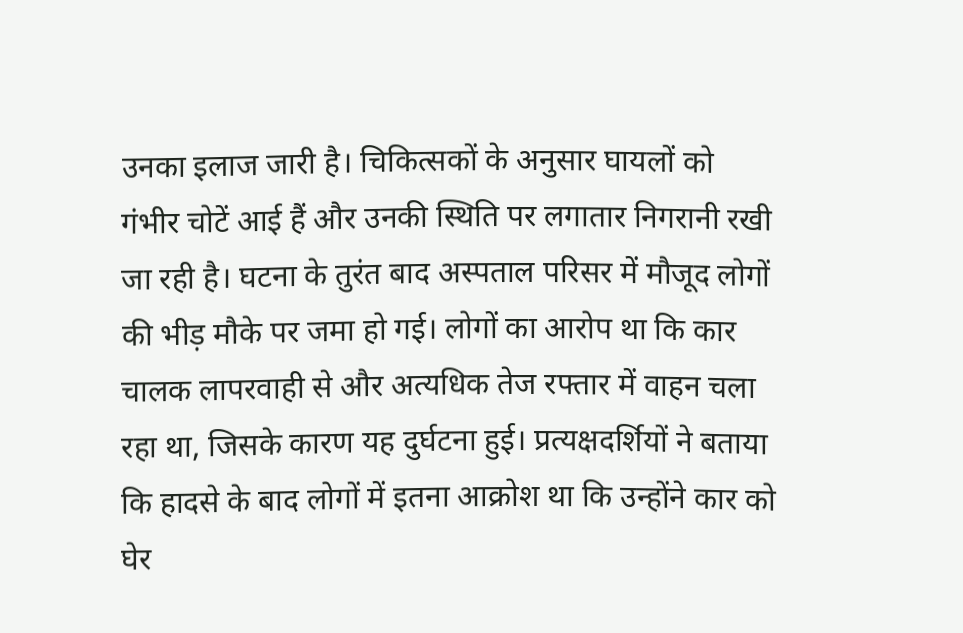उनका इलाज जारी है। चिकित्सकों के अनुसार घायलों को गंभीर चोटें आई हैं और उनकी स्थिति पर लगातार निगरानी रखी जा रही है। घटना के तुरंत बाद अस्पताल परिसर में मौजूद लोगों की भीड़ मौके पर जमा हो गई। लोगों का आरोप था कि कार चालक लापरवाही से और अत्यधिक तेज रफ्तार में वाहन चला रहा था, जिसके कारण यह दुर्घटना हुई। प्रत्यक्षदर्शियों ने बताया कि हादसे के बाद लोगों में इतना आक्रोश था कि उन्होंने कार को घेर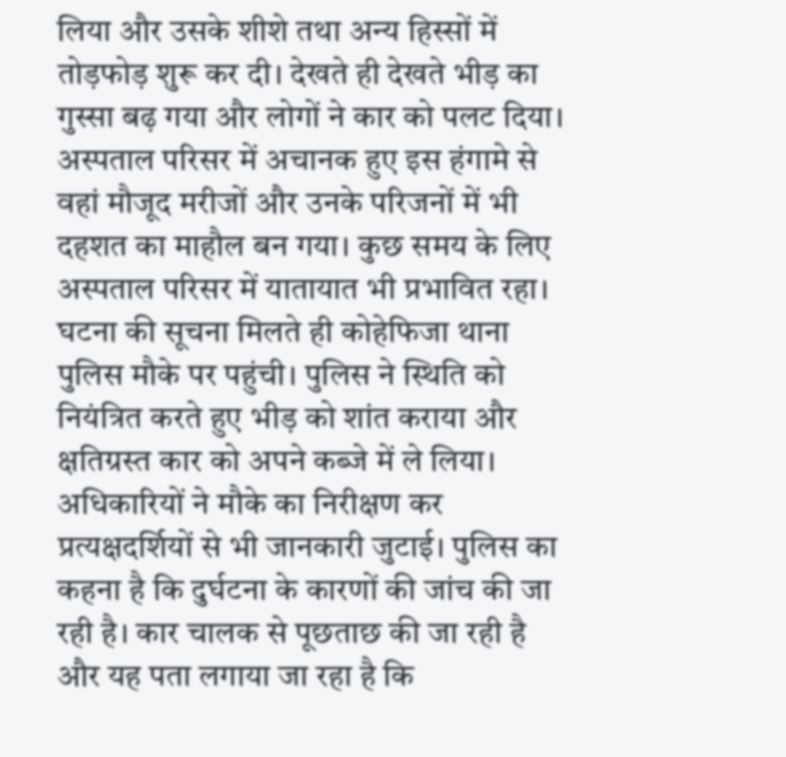लिया और उसके शीशे तथा अन्य हिस्सों में तोड़फोड़ शुरू कर दी। देखते ही देखते भीड़ का गुस्सा बढ़ गया और लोगों ने कार को पलट दिया। अस्पताल परिसर में अचानक हुए इस हंगामे से वहां मौजूद मरीजों और उनके परिजनों में भी दहशत का माहौल बन गया। कुछ समय के लिए अस्पताल परिसर में यातायात भी प्रभावित रहा। घटना की सूचना मिलते ही कोहेफिजा थाना पुलिस मौके पर पहुंची। पुलिस ने स्थिति को नियंत्रित करते हुए भीड़ को शांत कराया और क्षतिग्रस्त कार को अपने कब्जे में ले लिया। अधिकारियों ने मौके का निरीक्षण कर प्रत्यक्षदर्शियों से भी जानकारी जुटाई। पुलिस का कहना है कि दुर्घटना के कारणों की जांच की जा रही है। कार चालक से पूछताछ की जा रही है और यह पता लगाया जा रहा है कि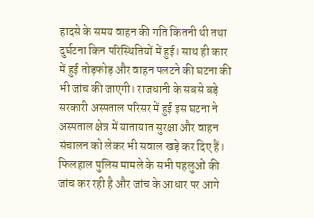हादसे के समय वाहन की गति कितनी थी तथा दुर्घटना किन परिस्थितियों में हुई। साथ ही कार में हुई तोड़फोड़ और वाहन पलटने की घटना की भी जांच की जाएगी। राजधानी के सबसे बड़े सरकारी अस्पताल परिसर में हुई इस घटना ने अस्पताल क्षेत्र में यातायात सुरक्षा और वाहन संचालन को लेकर भी सवाल खड़े कर दिए हैं। फिलहाल पुलिस मामले के सभी पहलुओं की जांच कर रही है और जांच के आधार पर आगे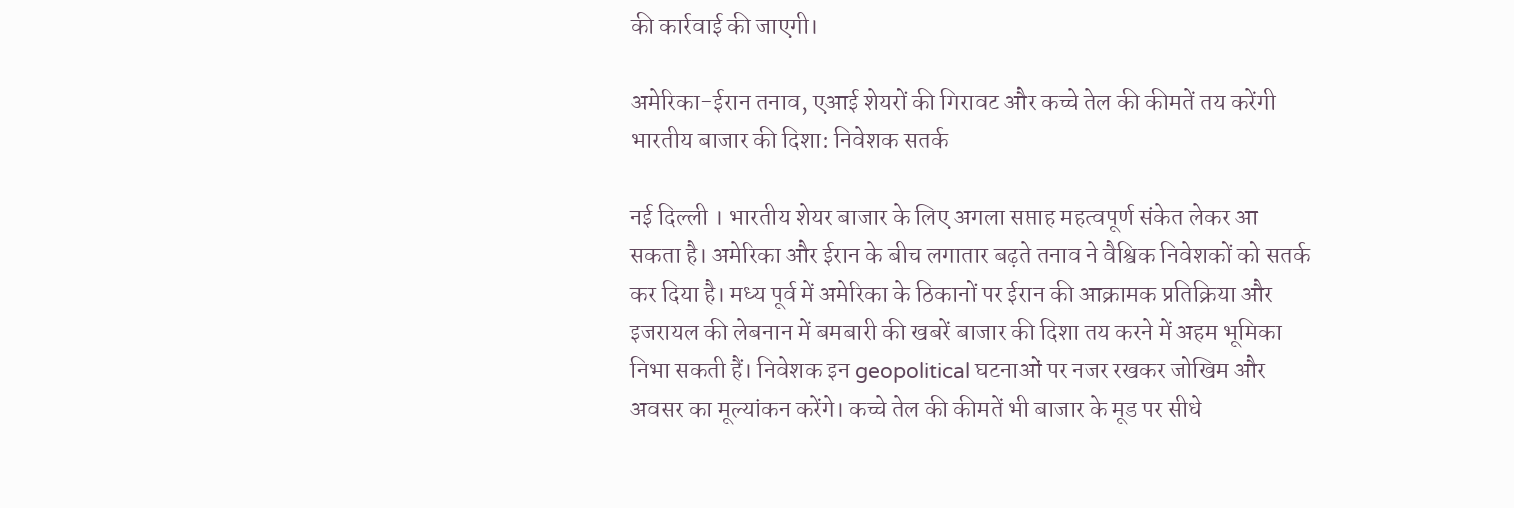की कार्रवाई की जाएगी।

अमेरिका-ईरान तनाव, एआई शेयरों की गिरावट और कच्चे तेल की कीमतें तय करेंगी भारतीय बाजार की दिशा: निवेशक सतर्क

नई दिल्ली । भारतीय शेयर बाजार के लिए अगला सप्ताह महत्वपूर्ण संकेत लेकर आ सकता है। अमेरिका और ईरान के बीच लगातार बढ़ते तनाव ने वैश्विक निवेशकों को सतर्क कर दिया है। मध्य पूर्व में अमेरिका के ठिकानों पर ईरान की आक्रामक प्रतिक्रिया और इजरायल की लेबनान में बमबारी की खबरें बाजार की दिशा तय करने में अहम भूमिका निभा सकती हैं। निवेशक इन geopolitical घटनाओं पर नजर रखकर जोखिम और अवसर का मूल्यांकन करेंगे। कच्चे तेल की कीमतें भी बाजार के मूड पर सीधे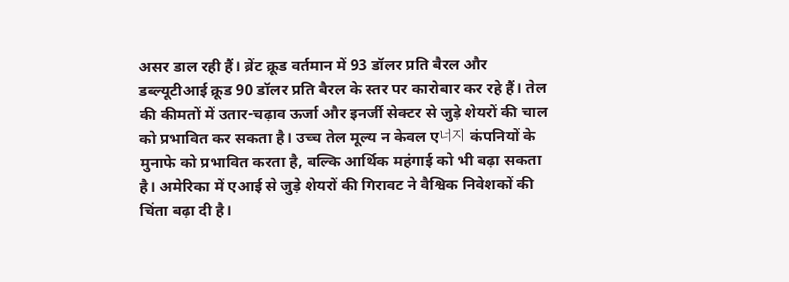असर डाल रही हैं। ब्रेंट क्रूड वर्तमान में 93 डॉलर प्रति बैरल और डब्ल्यूटीआई क्रूड 90 डॉलर प्रति बैरल के स्तर पर कारोबार कर रहे हैं। तेल की कीमतों में उतार-चढ़ाव ऊर्जा और इनर्जी सेक्टर से जुड़े शेयरों की चाल को प्रभावित कर सकता है। उच्च तेल मूल्य न केवल ए너지 कंपनियों के मुनाफे को प्रभावित करता है, बल्कि आर्थिक महंगाई को भी बढ़ा सकता है। अमेरिका में एआई से जुड़े शेयरों की गिरावट ने वैश्विक निवेशकों की चिंता बढ़ा दी है।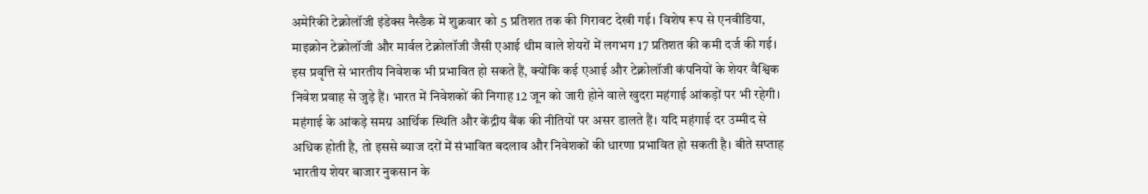अमेरिकी टेक्नोलॉजी इंडेक्स नैस्डैक में शुक्रवार को 5 प्रतिशत तक की गिरावट देखी गई। विशेष रूप से एनवीडिया, माइक्रोन टेक्नोलॉजी और मार्वल टेक्नोलॉजी जैसी एआई थीम वाले शेयरों में लगभग 17 प्रतिशत की कमी दर्ज की गई। इस प्रवृत्ति से भारतीय निवेशक भी प्रभावित हो सकते हैं, क्योंकि कई एआई और टेक्नोलॉजी कंपनियों के शेयर वैश्विक निवेश प्रवाह से जुड़े हैं। भारत में निवेशकों की निगाह 12 जून को जारी होने वाले खुदरा महंगाई आंकड़ों पर भी रहेगी। महंगाई के आंकड़े समग्र आर्थिक स्थिति और केंद्रीय बैंक की नीतियों पर असर डालते हैं। यदि महंगाई दर उम्मीद से अधिक होती है, तो इससे ब्याज दरों में संभावित बदलाव और निवेशकों की धारणा प्रभावित हो सकती है। बीते सप्ताह भारतीय शेयर बाजार नुकसान के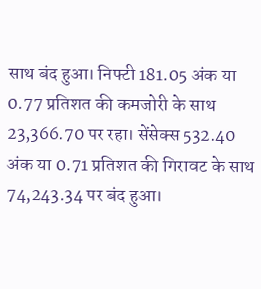साथ बंद हुआ। निफ्टी 181.05 अंक या 0.77 प्रतिशत की कमजोरी के साथ 23,366.70 पर रहा। सेंसेक्स 532.40 अंक या 0.71 प्रतिशत की गिरावट के साथ 74,243.34 पर बंद हुआ।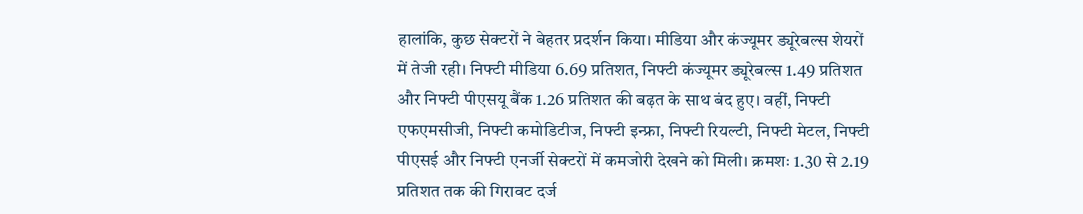हालांकि, कुछ सेक्टरों ने बेहतर प्रदर्शन किया। मीडिया और कंज्यूमर ड्यूरेबल्स शेयरों में तेजी रही। निफ्टी मीडिया 6.69 प्रतिशत, निफ्टी कंज्यूमर ड्यूरेबल्स 1.49 प्रतिशत और निफ्टी पीएसयू बैंक 1.26 प्रतिशत की बढ़त के साथ बंद हुए। वहीं, निफ्टी एफएमसीजी, निफ्टी कमोडिटीज, निफ्टी इन्फ्रा, निफ्टी रियल्टी, निफ्टी मेटल, निफ्टी पीएसई और निफ्टी एनर्जी सेक्टरों में कमजोरी देखने को मिली। क्रमशः 1.30 से 2.19 प्रतिशत तक की गिरावट दर्ज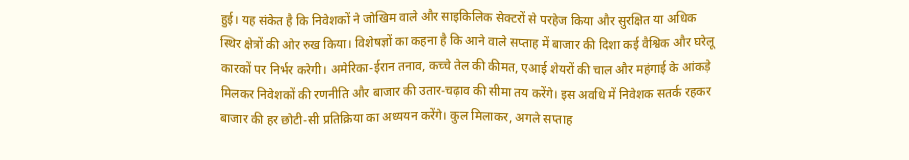हुई। यह संकेत है कि निवेशकों ने जोखिम वाले और साइकिलिक सेक्टरों से परहेज किया और सुरक्षित या अधिक स्थिर क्षेत्रों की ओर रुख किया। विशेषज्ञों का कहना है कि आने वाले सप्ताह में बाजार की दिशा कई वैश्विक और घरेलू कारकों पर निर्भर करेगी। अमेरिका-ईरान तनाव, कच्चे तेल की कीमत, एआई शेयरों की चाल और महंगाई के आंकड़े मिलकर निवेशकों की रणनीति और बाजार की उतार-चढ़ाव की सीमा तय करेंगे। इस अवधि में निवेशक सतर्क रहकर बाजार की हर छोटी-सी प्रतिक्रिया का अध्ययन करेंगे। कुल मिलाकर, अगले सप्ताह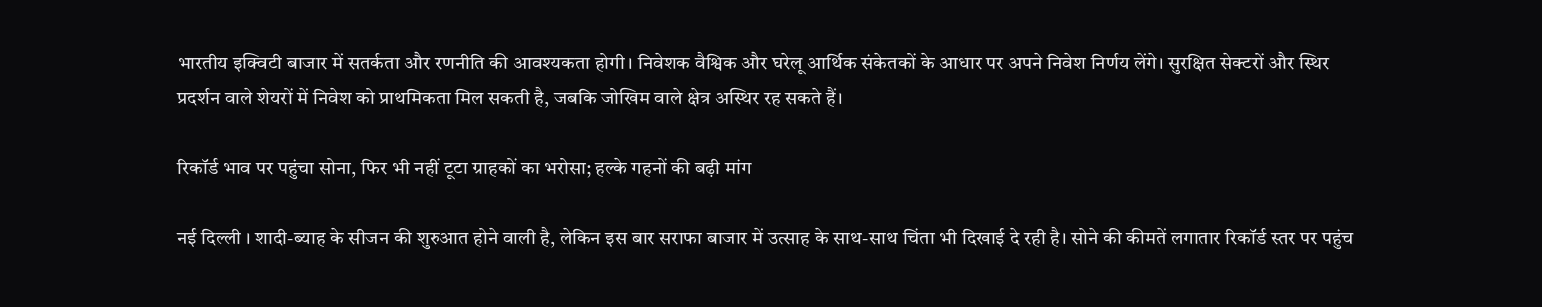भारतीय इक्विटी बाजार में सतर्कता और रणनीति की आवश्यकता होगी। निवेशक वैश्विक और घरेलू आर्थिक संकेतकों के आधार पर अपने निवेश निर्णय लेंगे। सुरक्षित सेक्टरों और स्थिर प्रदर्शन वाले शेयरों में निवेश को प्राथमिकता मिल सकती है, जबकि जोखिम वाले क्षेत्र अस्थिर रह सकते हैं।

रिकॉर्ड भाव पर पहुंचा सोना, फिर भी नहीं टूटा ग्राहकों का भरोसा; हल्के गहनों की बढ़ी मांग

नई दिल्ली । शादी-ब्याह के सीजन की शुरुआत होने वाली है, लेकिन इस बार सराफा बाजार में उत्साह के साथ-साथ चिंता भी दिखाई दे रही है। सोने की कीमतें लगातार रिकॉर्ड स्तर पर पहुंच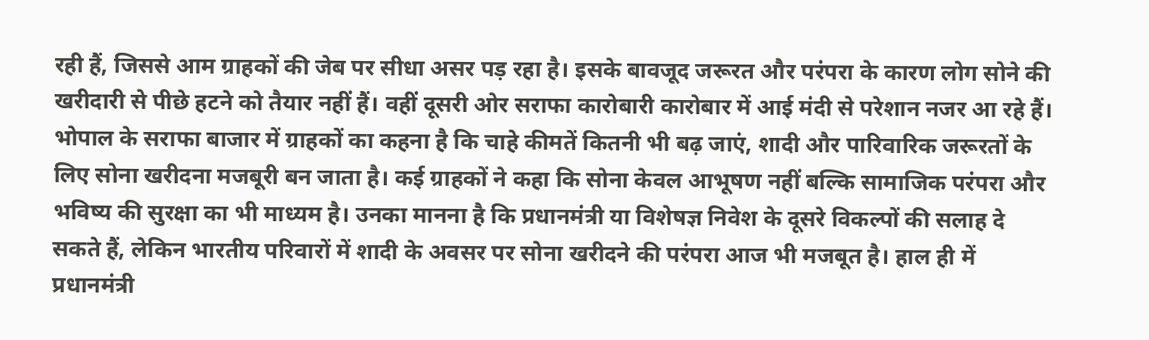रही हैं, जिससे आम ग्राहकों की जेब पर सीधा असर पड़ रहा है। इसके बावजूद जरूरत और परंपरा के कारण लोग सोने की खरीदारी से पीछे हटने को तैयार नहीं हैं। वहीं दूसरी ओर सराफा कारोबारी कारोबार में आई मंदी से परेशान नजर आ रहे हैं। भोपाल के सराफा बाजार में ग्राहकों का कहना है कि चाहे कीमतें कितनी भी बढ़ जाएं, शादी और पारिवारिक जरूरतों के लिए सोना खरीदना मजबूरी बन जाता है। कई ग्राहकों ने कहा कि सोना केवल आभूषण नहीं बल्कि सामाजिक परंपरा और भविष्य की सुरक्षा का भी माध्यम है। उनका मानना है कि प्रधानमंत्री या विशेषज्ञ निवेश के दूसरे विकल्पों की सलाह दे सकते हैं, लेकिन भारतीय परिवारों में शादी के अवसर पर सोना खरीदने की परंपरा आज भी मजबूत है। हाल ही में प्रधानमंत्री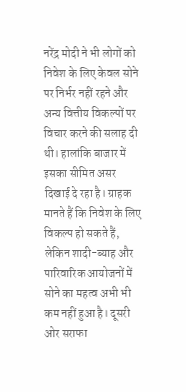नरेंद्र मोदी ने भी लोगों को निवेश के लिए केवल सोने पर निर्भर नहीं रहने और अन्य वित्तीय विकल्पों पर विचार करने की सलाह दी थी। हालांकि बाजार में इसका सीमित असर दिखाई दे रहा है। ग्राहक मानते हैं कि निवेश के लिए विकल्प हो सकते हैं, लेकिन शादी-ब्याह और पारिवारिक आयोजनों में सोने का महत्व अभी भी कम नहीं हुआ है। दूसरी ओर सराफा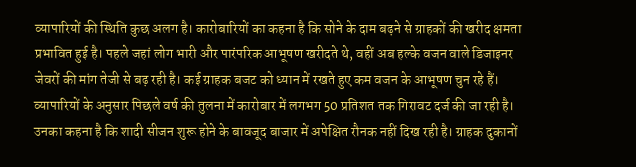व्यापारियों की स्थिति कुछ अलग है। कारोबारियों का कहना है कि सोने के दाम बढ़ने से ग्राहकों की खरीद क्षमता प्रभावित हुई है। पहले जहां लोग भारी और पारंपरिक आभूषण खरीदते थे, वहीं अब हल्के वजन वाले डिजाइनर जेवरों की मांग तेजी से बढ़ रही है। कई ग्राहक बजट को ध्यान में रखते हुए कम वजन के आभूषण चुन रहे हैं। व्यापारियों के अनुसार पिछले वर्ष की तुलना में कारोबार में लगभग 50 प्रतिशत तक गिरावट दर्ज की जा रही है। उनका कहना है कि शादी सीजन शुरू होने के बावजूद बाजार में अपेक्षित रौनक नहीं दिख रही है। ग्राहक दुकानों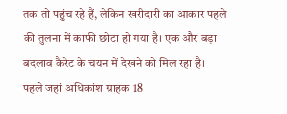तक तो पहुंच रहे हैं, लेकिन खरीदारी का आकार पहले की तुलना में काफी छोटा हो गया है। एक और बड़ा बदलाव कैरेट के चयन में देखने को मिल रहा है। पहले जहां अधिकांश ग्राहक 18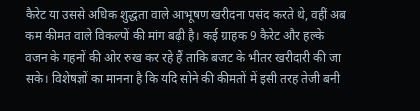कैरेट या उससे अधिक शुद्धता वाले आभूषण खरीदना पसंद करते थे, वहीं अब कम कीमत वाले विकल्पों की मांग बढ़ी है। कई ग्राहक 9 कैरेट और हल्के वजन के गहनों की ओर रुख कर रहे हैं ताकि बजट के भीतर खरीदारी की जा सके। विशेषज्ञों का मानना है कि यदि सोने की कीमतों में इसी तरह तेजी बनी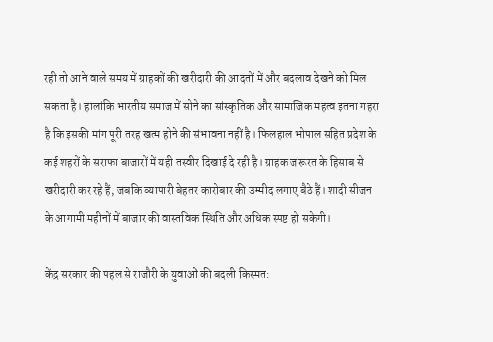रही तो आने वाले समय में ग्राहकों की खरीदारी की आदतों में और बदलाव देखने को मिल सकता है। हालांकि भारतीय समाज में सोने का सांस्कृतिक और सामाजिक महत्व इतना गहरा है कि इसकी मांग पूरी तरह खत्म होने की संभावना नहीं है। फिलहाल भोपाल सहित प्रदेश के कई शहरों के सराफा बाजारों में यही तस्वीर दिखाई दे रही है। ग्राहक जरूरत के हिसाब से खरीदारी कर रहे हैं, जबकि व्यापारी बेहतर कारोबार की उम्मीद लगाए बैठे हैं। शादी सीजन के आगामी महीनों में बाजार की वास्तविक स्थिति और अधिक स्पष्ट हो सकेगी।

केंद्र सरकार की पहल से राजौरी के युवाओं की बदली किस्मत: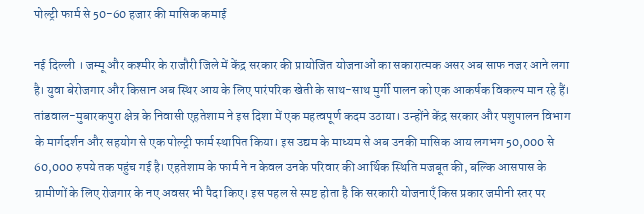पोल्ट्री फार्म से 50-60 हजार की मासिक कमाई

नई दिल्ली । जम्मू और कश्मीर के राजौरी जिले में केंद्र सरकार की प्रायोजित योजनाओं का सकारात्मक असर अब साफ नजर आने लगा है। युवा बेरोजगार और किसान अब स्थिर आय के लिए पारंपरिक खेती के साथ-साथ मुर्गी पालन को एक आकर्षक विकल्प मान रहे हैं। तांडवाल-मुबारकपुरा क्षेत्र के निवासी एहतेशाम ने इस दिशा में एक महत्वपूर्ण कदम उठाया। उन्होंने केंद्र सरकार और पशुपालन विभाग के मार्गदर्शन और सहयोग से एक पोल्ट्री फार्म स्थापित किया। इस उद्यम के माध्यम से अब उनकी मासिक आय लगभग 50,000 से 60,000 रुपये तक पहुंच गई है। एहतेशाम के फार्म ने न केवल उनके परिवार की आर्थिक स्थिति मजबूत की, बल्कि आसपास के ग्रामीणों के लिए रोजगार के नए अवसर भी पैदा किए। इस पहल से स्पष्ट होता है कि सरकारी योजनाएँ किस प्रकार जमीनी स्तर पर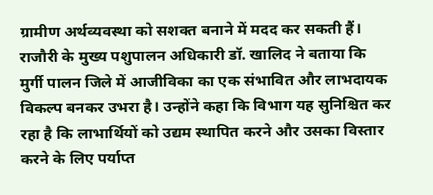ग्रामीण अर्थव्यवस्था को सशक्त बनाने में मदद कर सकती हैं। राजौरी के मुख्य पशुपालन अधिकारी डॉ. खालिद ने बताया कि मुर्गी पालन जिले में आजीविका का एक संभावित और लाभदायक विकल्प बनकर उभरा है। उन्होंने कहा कि विभाग यह सुनिश्चित कर रहा है कि लाभार्थियों को उद्यम स्थापित करने और उसका विस्तार करने के लिए पर्याप्त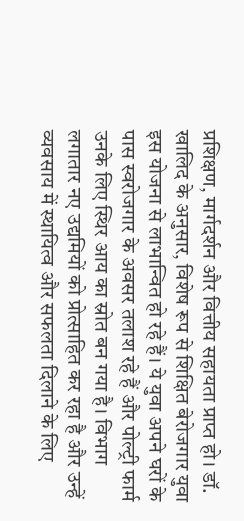प्रशिक्षण, मार्गदर्शन और वित्तीय सहायता प्राप्त हो। डॉ. खालिद के अनुसार, विशेष रूप से शिक्षित बेरोजगार युवा इस योजना से लाभान्वित हो रहे हैं। ये युवा अपने घरों के पास स्वरोजगार के अवसर तलाश रहे हैं और पोल्ट्री फार्म उनके लिए स्थिर आय का स्रोत बन गया है। विभाग लगातार नए उद्यमियों को प्रोत्साहित कर रहा है और उन्हें व्यवसाय में स्थायित्व और सफलता दिलाने के लिए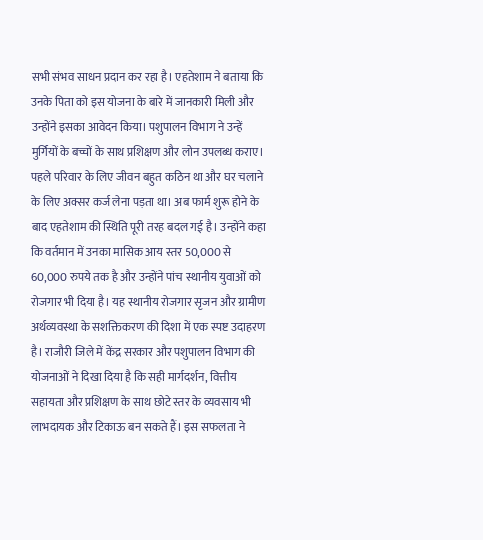सभी संभव साधन प्रदान कर रहा है। एहतेशाम ने बताया कि उनके पिता को इस योजना के बारे में जानकारी मिली और उन्होंने इसका आवेदन किया। पशुपालन विभाग ने उन्हें मुर्गियों के बच्चों के साथ प्रशिक्षण और लोन उपलब्ध कराए। पहले परिवार के लिए जीवन बहुत कठिन था और घर चलाने के लिए अक्सर कर्ज लेना पड़ता था। अब फार्म शुरू होने के बाद एहतेशाम की स्थिति पूरी तरह बदल गई है। उन्होंने कहा कि वर्तमान में उनका मासिक आय स्तर 50,000 से 60,000 रुपये तक है और उन्होंने पांच स्थानीय युवाओं को रोजगार भी दिया है। यह स्थानीय रोजगार सृजन और ग्रामीण अर्थव्यवस्था के सशक्तिकरण की दिशा में एक स्पष्ट उदाहरण है। राजौरी जिले में केंद्र सरकार और पशुपालन विभाग की योजनाओं ने दिखा दिया है कि सही मार्गदर्शन, वित्तीय सहायता और प्रशिक्षण के साथ छोटे स्तर के व्यवसाय भी लाभदायक और टिकाऊ बन सकते हैं। इस सफलता ने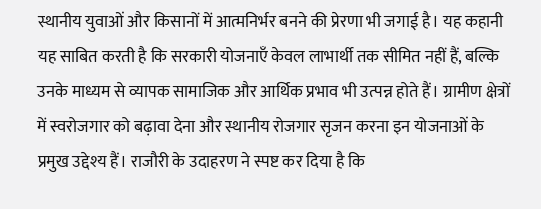स्थानीय युवाओं और किसानों में आत्मनिर्भर बनने की प्रेरणा भी जगाई है। यह कहानी यह साबित करती है कि सरकारी योजनाएँ केवल लाभार्थी तक सीमित नहीं हैं, बल्कि उनके माध्यम से व्यापक सामाजिक और आर्थिक प्रभाव भी उत्पन्न होते हैं। ग्रामीण क्षेत्रों में स्वरोजगार को बढ़ावा देना और स्थानीय रोजगार सृजन करना इन योजनाओं के प्रमुख उद्देश्य हैं। राजौरी के उदाहरण ने स्पष्ट कर दिया है कि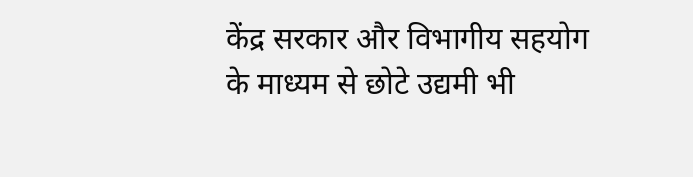केंद्र सरकार और विभागीय सहयोग के माध्यम से छोटे उद्यमी भी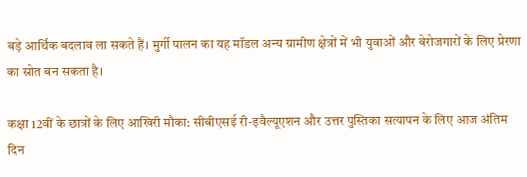बड़े आर्थिक बदलाव ला सकते हैं। मुर्गी पालन का यह मॉडल अन्य ग्रामीण क्षेत्रों में भी युवाओं और बेरोजगारों के लिए प्रेरणा का स्रोत बन सकता है।

कक्षा 12वीं के छात्रों के लिए आखिरी मौका: सीबीएसई री-इवैल्यूएशन और उत्तर पुस्तिका सत्यापन के लिए आज अंतिम दिन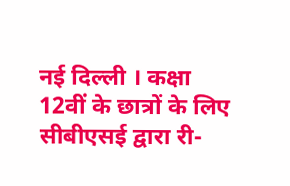नई दिल्ली । कक्षा 12वीं के छात्रों के लिए सीबीएसई द्वारा री-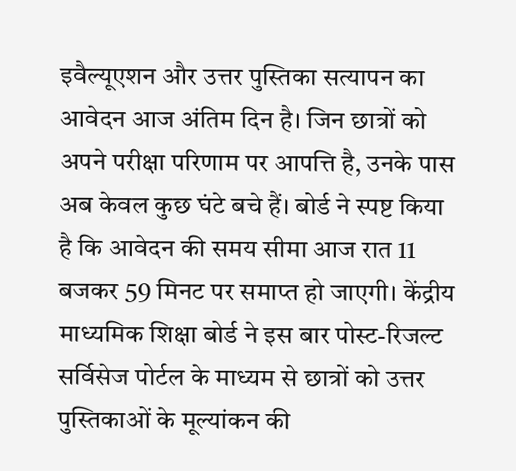इवैल्यूएशन और उत्तर पुस्तिका सत्यापन का आवेदन आज अंतिम दिन है। जिन छात्रों को अपने परीक्षा परिणाम पर आपत्ति है, उनके पास अब केवल कुछ घंटे बचे हैं। बोर्ड ने स्पष्ट किया है कि आवेदन की समय सीमा आज रात 11 बजकर 59 मिनट पर समाप्त हो जाएगी। केंद्रीय माध्यमिक शिक्षा बोर्ड ने इस बार पोस्ट-रिजल्ट सर्विसेज पोर्टल के माध्यम से छात्रों को उत्तर पुस्तिकाओं के मूल्यांकन की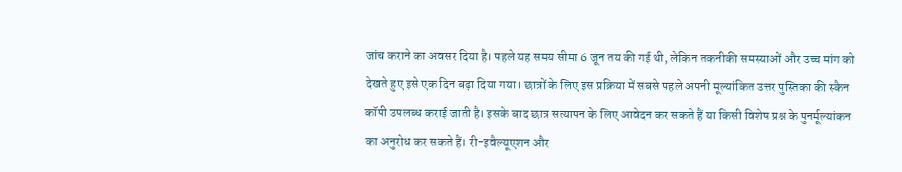जांच कराने का अवसर दिया है। पहले यह समय सीमा 6 जून तय की गई थी, लेकिन तकनीकी समस्याओं और उच्च मांग को देखते हुए इसे एक दिन बढ़ा दिया गया। छात्रों के लिए इस प्रक्रिया में सबसे पहले अपनी मूल्यांकित उत्तर पुस्तिका की स्कैन कॉपी उपलब्ध कराई जाती है। इसके बाद छात्र सत्यापन के लिए आवेदन कर सकते हैं या किसी विशेष प्रश्न के पुनर्मूल्यांकन का अनुरोध कर सकते हैं। री-इवैल्यूएशन और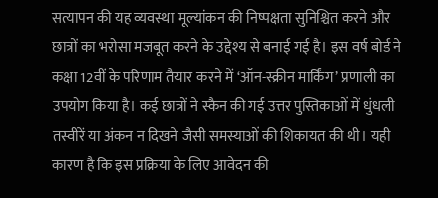सत्यापन की यह व्यवस्था मूल्यांकन की निष्पक्षता सुनिश्चित करने और छात्रों का भरोसा मजबूत करने के उद्देश्य से बनाई गई है। इस वर्ष बोर्ड ने कक्षा 12वीं के परिणाम तैयार करने में ‘ऑन-स्क्रीन मार्किंग’ प्रणाली का उपयोग किया है। कई छात्रों ने स्कैन की गई उत्तर पुस्तिकाओं में धुंधली तस्वीरें या अंकन न दिखने जैसी समस्याओं की शिकायत की थी। यही कारण है कि इस प्रक्रिया के लिए आवेदन की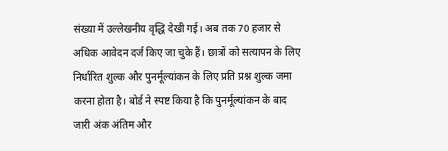संख्या में उल्लेखनीय वृद्धि देखी गई। अब तक 70 हजार से अधिक आवेदन दर्ज किए जा चुके हैं। छात्रों को सत्यापन के लिए निर्धारित शुल्क और पुनर्मूल्यांकन के लिए प्रति प्रश्न शुल्क जमा करना होता है। बोर्ड ने स्पष्ट किया है कि पुनर्मूल्यांकन के बाद जारी अंक अंतिम और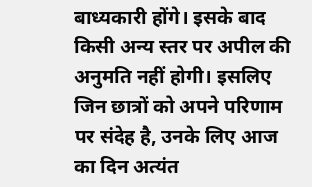बाध्यकारी होंगे। इसके बाद किसी अन्य स्तर पर अपील की अनुमति नहीं होगी। इसलिए जिन छात्रों को अपने परिणाम पर संदेह है, उनके लिए आज का दिन अत्यंत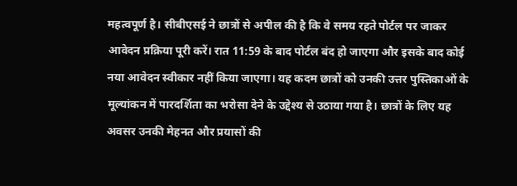महत्वपूर्ण है। सीबीएसई ने छात्रों से अपील की है कि वे समय रहते पोर्टल पर जाकर आवेदन प्रक्रिया पूरी करें। रात 11:59 के बाद पोर्टल बंद हो जाएगा और इसके बाद कोई नया आवेदन स्वीकार नहीं किया जाएगा। यह कदम छात्रों को उनकी उत्तर पुस्तिकाओं के मूल्यांकन में पारदर्शिता का भरोसा देने के उद्देश्य से उठाया गया है। छात्रों के लिए यह अवसर उनकी मेहनत और प्रयासों की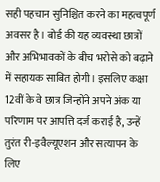सही पहचान सुनिश्चित करने का महत्वपूर्ण अवसर है। बोर्ड की यह व्यवस्था छात्रों और अभिभावकों के बीच भरोसे को बढ़ाने में सहायक साबित होगी। इसलिए कक्षा 12वीं के वे छात्र जिन्होंने अपने अंक या परिणाम पर आपत्ति दर्ज कराई है, उन्हें तुरंत री-इवैल्यूएशन और सत्यापन के लिए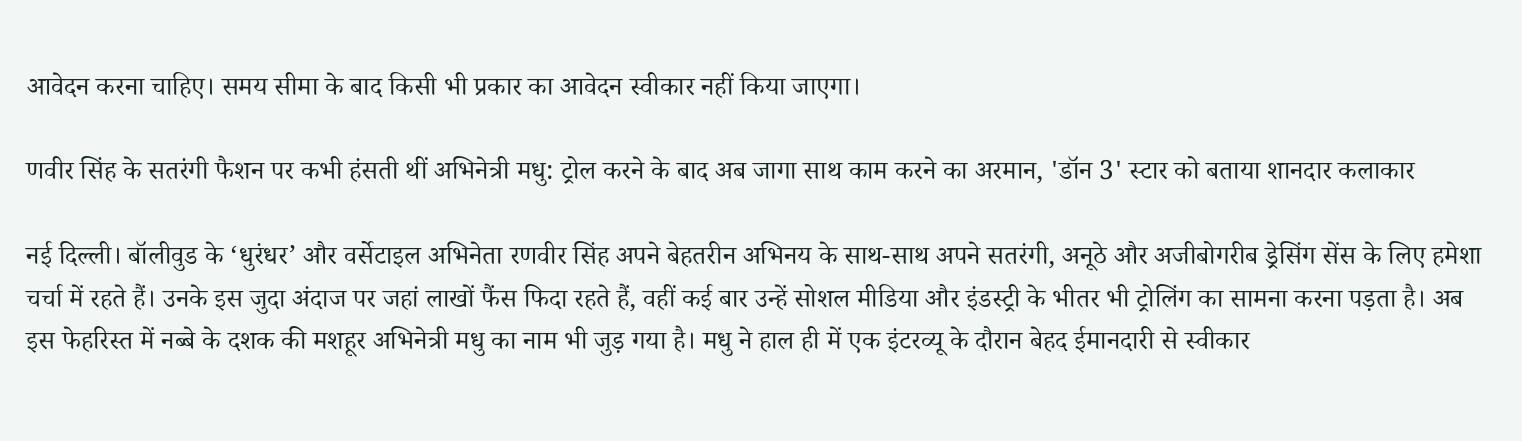आवेदन करना चाहिए। समय सीमा के बाद किसी भी प्रकार का आवेदन स्वीकार नहीं किया जाएगा।

णवीर सिंह के सतरंगी फैशन पर कभी हंसती थीं अभिनेत्री मधु: ट्रोल करने के बाद अब जागा साथ काम करने का अरमान, 'डॉन 3' स्टार को बताया शानदार कलाकार

नई दिल्ली। बॉलीवुड के ‘धुरंधर’ और वर्सेटाइल अभिनेता रणवीर सिंह अपने बेहतरीन अभिनय के साथ-साथ अपने सतरंगी, अनूठे और अजीबोगरीब ड्रेसिंग सेंस के लिए हमेशा चर्चा में रहते हैं। उनके इस जुदा अंदाज पर जहां लाखों फैंस फिदा रहते हैं, वहीं कई बार उन्हें सोशल मीडिया और इंडस्ट्री के भीतर भी ट्रोलिंग का सामना करना पड़ता है। अब इस फेहरिस्त में नब्बे के दशक की मशहूर अभिनेत्री मधु का नाम भी जुड़ गया है। मधु ने हाल ही में एक इंटरव्यू के दौरान बेहद ईमानदारी से स्वीकार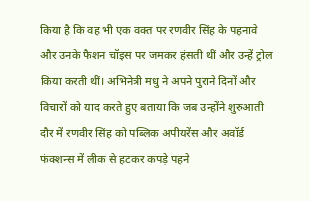किया है कि वह भी एक वक्त पर रणवीर सिंह के पहनावे और उनके फैशन चॉइस पर जमकर हंसती थीं और उन्हें ट्रोल किया करती थीं। अभिनेत्री मधु ने अपने पुराने दिनों और विचारों को याद करते हुए बताया कि जब उन्होंने शुरुआती दौर में रणवीर सिंह को पब्लिक अपीयरेंस और अवॉर्ड फंक्शन्स में लीक से हटकर कपड़े पहने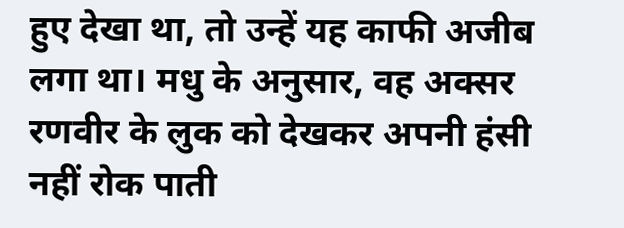हुए देखा था, तो उन्हें यह काफी अजीब लगा था। मधु के अनुसार, वह अक्सर रणवीर के लुक को देखकर अपनी हंसी नहीं रोक पाती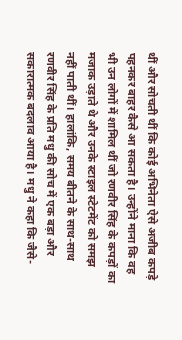थीं और सोचती थीं कि कोई अभिनेता ऐसे अजीब कपड़े पहनकर बाहर कैसे आ सकता है। उन्होंने माना कि वह भी उन लोगों में शामिल थीं जो रणवीर सिंह के कपड़ों का मजाक उड़ाते थे और उनके स्टाइल स्टेटमेंट को समझ नहीं पाती थीं। हालांकि, समय बीतने के साथ-साथ रणवीर सिंह के प्रति मधु की सोच में एक बड़ा और सकारात्मक बदलाव आया है। मधु ने कहा कि जैसे-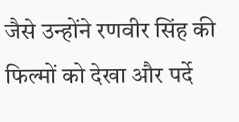जैसे उन्होंने रणवीर सिंह की फिल्मों को देखा और पर्दे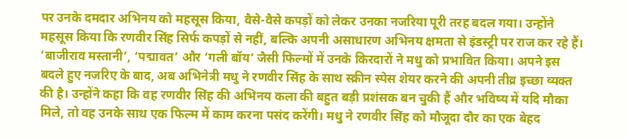पर उनके दमदार अभिनय को महसूस किया, वैसे-वैसे कपड़ों को लेकर उनका नजरिया पूरी तरह बदल गया। उन्होंने महसूस किया कि रणवीर सिंह सिर्फ कपड़ों से नहीं, बल्कि अपनी असाधारण अभिनय क्षमता से इंडस्ट्री पर राज कर रहे हैं। ‘बाजीराव मस्तानी’, ‘पद्मावत’ और ‘गली बॉय’ जैसी फिल्मों में उनके किरदारों ने मधु को प्रभावित किया। अपने इस बदले हुए नजरिए के बाद, अब अभिनेत्री मधु ने रणवीर सिंह के साथ स्क्रीन स्पेस शेयर करने की अपनी तीव्र इच्छा व्यक्त की है। उन्होंने कहा कि वह रणवीर सिंह की अभिनय कला की बहुत बड़ी प्रशंसक बन चुकी हैं और भविष्य में यदि मौका मिले, तो वह उनके साथ एक फिल्म में काम करना पसंद करेंगी। मधु ने रणवीर सिंह को मौजूदा दौर का एक बेहद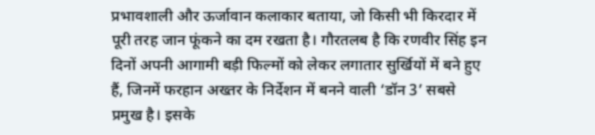प्रभावशाली और ऊर्जावान कलाकार बताया, जो किसी भी किरदार में पूरी तरह जान फूंकने का दम रखता है। गौरतलब है कि रणवीर सिंह इन दिनों अपनी आगामी बड़ी फिल्मों को लेकर लगातार सुर्खियों में बने हुए हैं, जिनमें फरहान अख्तर के निर्देशन में बनने वाली ‘डॉन 3’ सबसे प्रमुख है। इसके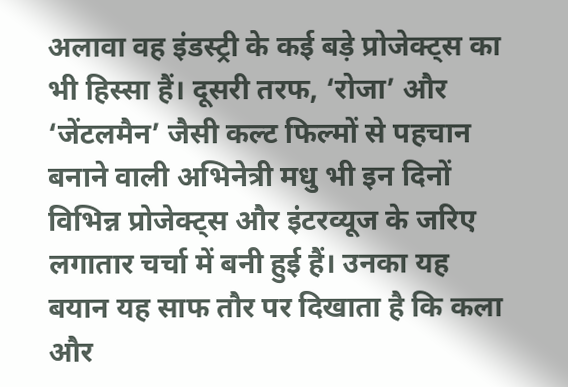अलावा वह इंडस्ट्री के कई बड़े प्रोजेक्ट्स का भी हिस्सा हैं। दूसरी तरफ, ‘रोजा’ और ‘जेंटलमैन’ जैसी कल्ट फिल्मों से पहचान बनाने वाली अभिनेत्री मधु भी इन दिनों विभिन्न प्रोजेक्ट्स और इंटरव्यूज के जरिए लगातार चर्चा में बनी हुई हैं। उनका यह बयान यह साफ तौर पर दिखाता है कि कला और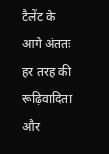टैलेंट के आगे अंततः हर तरह की रूढ़िवादिता और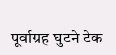पूर्वाग्रह घुटने टेक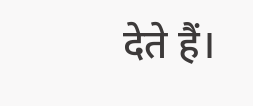देते हैं।